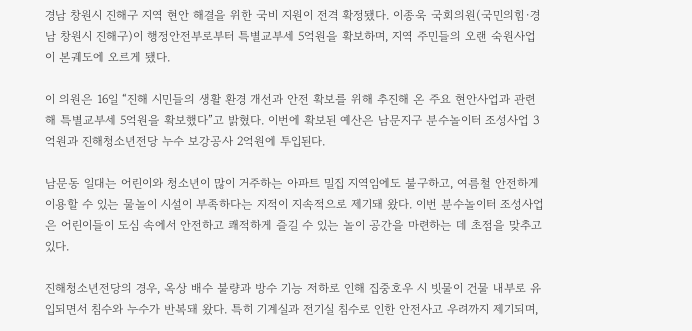경남 창원시 진해구 지역 현안 해결을 위한 국비 지원이 전격 확정됐다. 이종욱 국회의원(국민의힘·경남 창원시 진해구)이 행정안전부로부터 특별교부세 5억원을 확보하며, 지역 주민들의 오랜 숙원사업이 본궤도에 오르게 됐다.

이 의원은 16일 “진해 시민들의 생활 환경 개선과 안전 확보를 위해 추진해 온 주요 현안사업과 관련해 특별교부세 5억원을 확보했다”고 밝혔다. 이번에 확보된 예산은 남문지구 분수놀이터 조성사업 3억원과 진해청소년전당 누수 보강공사 2억원에 투입된다.

남문동 일대는 어린이와 청소년이 많이 거주하는 아파트 밀집 지역임에도 불구하고, 여름철 안전하게 이용할 수 있는 물놀이 시설이 부족하다는 지적이 지속적으로 제기돼 왔다. 이번 분수놀이터 조성사업은 어린이들이 도심 속에서 안전하고 쾌적하게 즐길 수 있는 놀이 공간을 마련하는 데 초점을 맞추고 있다.

진해청소년전당의 경우, 옥상 배수 불량과 방수 기능 저하로 인해 집중호우 시 빗물이 건물 내부로 유입되면서 침수와 누수가 반복돼 왔다. 특히 기계실과 전기실 침수로 인한 안전사고 우려까지 제기되며,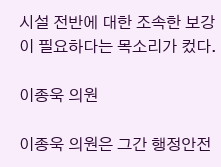시설 전반에 대한 조속한 보강이 필요하다는 목소리가 컸다.

이종욱 의원

이종욱 의원은 그간 행정안전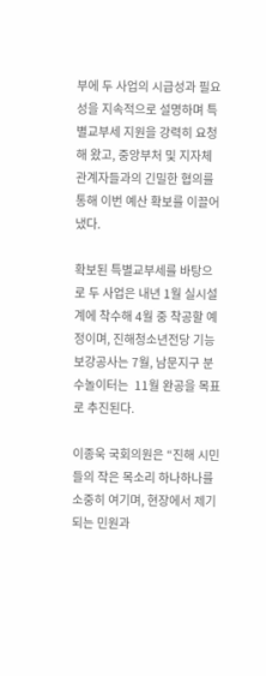부에 두 사업의 시급성과 필요성을 지속적으로 설명하며 특별교부세 지원을 강력히 요청해 왔고, 중앙부처 및 지자체 관계자들과의 긴밀한 협의를 통해 이번 예산 확보를 이끌어냈다.

확보된 특별교부세를 바탕으로 두 사업은 내년 1월 실시설계에 착수해 4월 중 착공할 예정이며, 진해청소년전당 기능보강공사는 7월, 남문지구 분수놀이터는  11월 완공을 목표로 추진된다.

이종욱 국회의원은 “진해 시민들의 작은 목소리 하나하나를 소중히 여기며, 현장에서 제기되는 민원과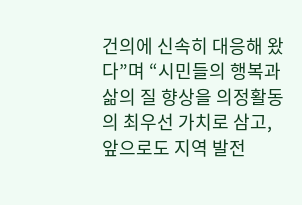건의에 신속히 대응해 왔다”며 “시민들의 행복과 삶의 질 향상을 의정활동의 최우선 가치로 삼고, 앞으로도 지역 발전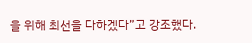을 위해 최선을 다하겠다”고 강조했다.